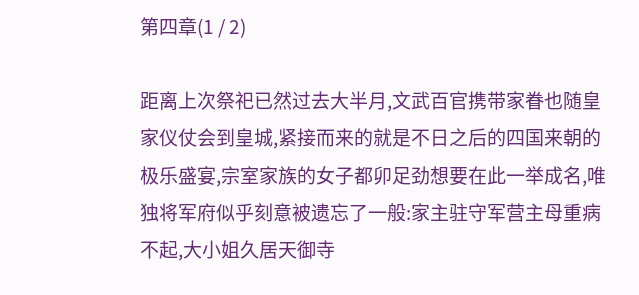第四章(1 / 2)

距离上次祭祀已然过去大半月,文武百官携带家眷也随皇家仪仗会到皇城,紧接而来的就是不日之后的四国来朝的极乐盛宴,宗室家族的女子都卯足劲想要在此一举成名,唯独将军府似乎刻意被遗忘了一般:家主驻守军营主母重病不起,大小姐久居天御寺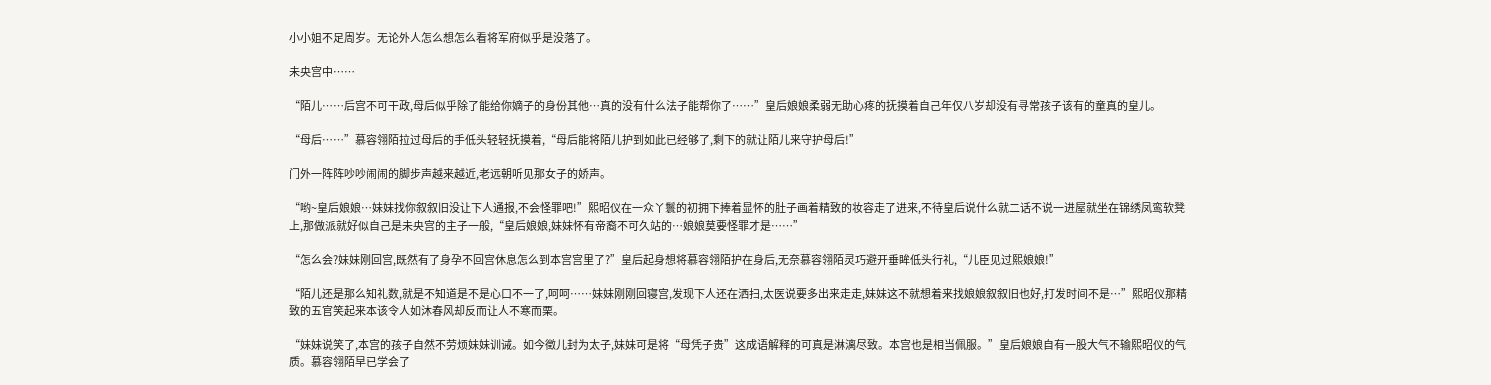小小姐不足周岁。无论外人怎么想怎么看将军府似乎是没落了。

未央宫中……

“陌儿……后宫不可干政,母后似乎除了能给你嫡子的身份其他…真的没有什么法子能帮你了……”皇后娘娘柔弱无助心疼的抚摸着自己年仅八岁却没有寻常孩子该有的童真的皇儿。

“母后……”慕容翎陌拉过母后的手低头轻轻抚摸着,“母后能将陌儿护到如此已经够了,剩下的就让陌儿来守护母后!”

门外一阵阵吵吵闹闹的脚步声越来越近,老远朝听见那女子的娇声。

“哟~皇后娘娘…妹妹找你叙叙旧没让下人通报,不会怪罪吧!”熙昭仪在一众丫鬟的初拥下捧着显怀的肚子画着精致的妆容走了进来,不待皇后说什么就二话不说一进屋就坐在锦绣凤鸾软凳上,那做派就好似自己是未央宫的主子一般,“皇后娘娘,妹妹怀有帝裔不可久站的…娘娘莫要怪罪才是……”

“怎么会?妹妹刚回宫,既然有了身孕不回宫休息怎么到本宫宫里了?”皇后起身想将慕容翎陌护在身后,无奈慕容翎陌灵巧避开垂眸低头行礼,“儿臣见过熙娘娘!”

“陌儿还是那么知礼数,就是不知道是不是心口不一了,呵呵……妹妹刚刚回寝宫,发现下人还在洒扫,太医说要多出来走走,妹妹这不就想着来找娘娘叙叙旧也好,打发时间不是…”熙昭仪那精致的五官笑起来本该令人如沐春风却反而让人不寒而栗。

“妹妹说笑了,本宫的孩子自然不劳烦妹妹训诫。如今徵儿封为太子,妹妹可是将“母凭子贵”这成语解释的可真是淋漓尽致。本宫也是相当佩服。”皇后娘娘自有一股大气不输熙昭仪的气质。慕容翎陌早已学会了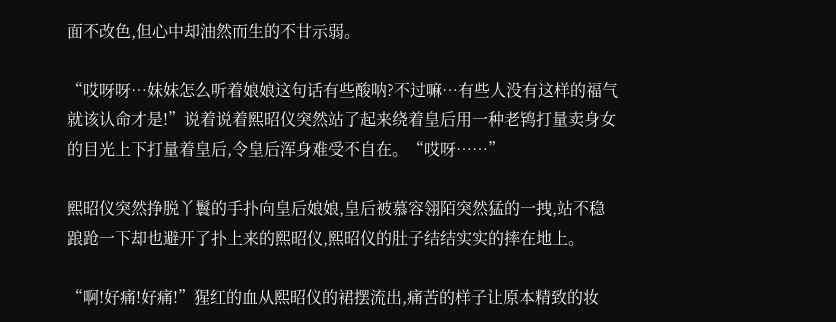面不改色,但心中却油然而生的不甘示弱。

“哎呀呀…妹妹怎么听着娘娘这句话有些酸呐?不过嘛…有些人没有这样的福气就该认命才是!”说着说着熙昭仪突然站了起来绕着皇后用一种老鸨打量卖身女的目光上下打量着皇后,令皇后浑身难受不自在。“哎呀……”

熙昭仪突然挣脱丫鬟的手扑向皇后娘娘,皇后被慕容翎陌突然猛的一拽,站不稳踉跄一下却也避开了扑上来的熙昭仪,熙昭仪的肚子结结实实的摔在地上。

“啊!好痛!好痛!”猩红的血从熙昭仪的裙摆流出,痛苦的样子让原本精致的妆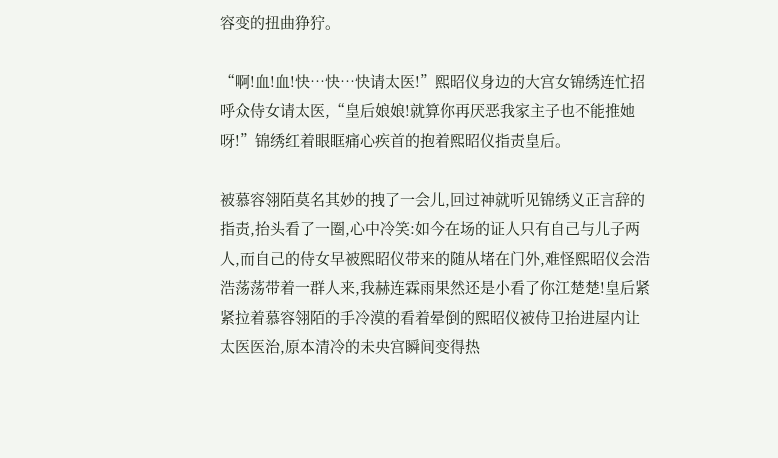容变的扭曲狰狞。

“啊!血!血!快…快…快请太医!”熙昭仪身边的大宫女锦绣连忙招呼众侍女请太医,“皇后娘娘!就算你再厌恶我家主子也不能推她呀!”锦绣红着眼眶痛心疾首的抱着熙昭仪指责皇后。

被慕容翎陌莫名其妙的拽了一会儿,回过神就听见锦绣义正言辞的指责,抬头看了一圈,心中冷笑:如今在场的证人只有自己与儿子两人,而自己的侍女早被熙昭仪带来的随从堵在门外,难怪熙昭仪会浩浩荡荡带着一群人来,我赫连霖雨果然还是小看了你江楚楚!皇后紧紧拉着慕容翎陌的手冷漠的看着晕倒的熙昭仪被侍卫抬进屋内让太医医治,原本清冷的未央宫瞬间变得热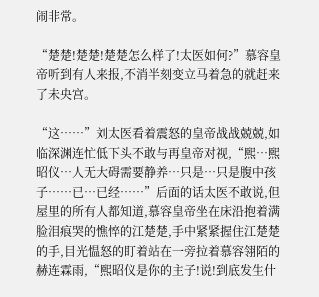闹非常。

“楚楚!楚楚!楚楚怎么样了!太医如何?”慕容皇帝听到有人来报,不消半刻变立马着急的就赶来了未央宫。

“这……”刘太医看着震怒的皇帝战战兢兢,如临深渊连忙低下头不敢与再皇帝对视,“熙…熙昭仪…人无大碍需要静养…只是…只是腹中孩子……已…已经……”后面的话太医不敢说,但屋里的所有人都知道,慕容皇帝坐在床沿抱着满脸泪痕哭的憔悴的江楚楚,手中紧紧握住江楚楚的手,目光愠怒的盯着站在一旁拉着慕容翎陌的赫连霖雨,“熙昭仪是你的主子!说!到底发生什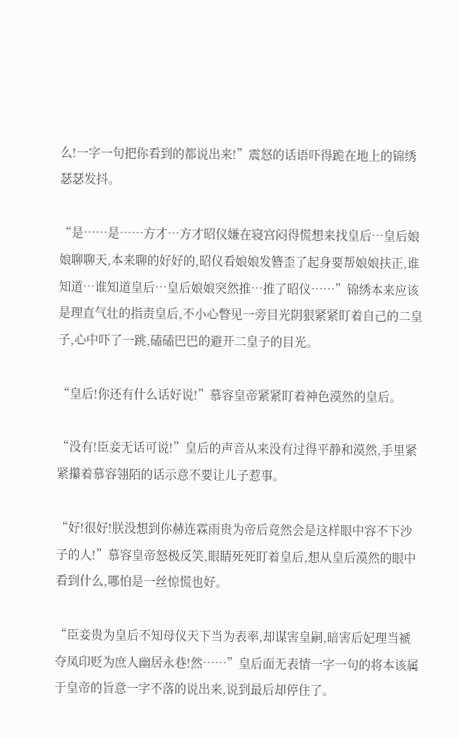么!一字一句把你看到的都说出来!”震怒的话语吓得跪在地上的锦绣瑟瑟发抖。

“是……是……方才…方才昭仪嫌在寝宫闷得慌想来找皇后…皇后娘娘聊聊天,本来聊的好好的,昭仪看娘娘发簪歪了起身要帮娘娘扶正,谁知道…谁知道皇后…皇后娘娘突然推…推了昭仪……”锦绣本来应该是理直气壮的指责皇后,不小心瞥见一旁目光阴狠紧紧盯着自己的二皇子,心中吓了一跳,磕磕巴巴的避开二皇子的目光。

“皇后!你还有什么话好说!”慕容皇帝紧紧盯着神色漠然的皇后。

“没有!臣妾无话可说!”皇后的声音从来没有过得平静和漠然,手里紧紧攥着慕容翎陌的话示意不要让儿子惹事。

“好!很好!朕没想到你赫连霖雨贵为帝后竟然会是这样眼中容不下沙子的人!”慕容皇帝怒极反笑,眼睛死死盯着皇后,想从皇后漠然的眼中看到什么,哪怕是一丝惊慌也好。

“臣妾贵为皇后不知母仪天下当为表率,却谋害皇嗣,暗害后妃理当褫夺凤印贬为庶人幽居永巷!然……”皇后面无表情一字一句的将本该属于皇帝的旨意一字不落的说出来,说到最后却停住了。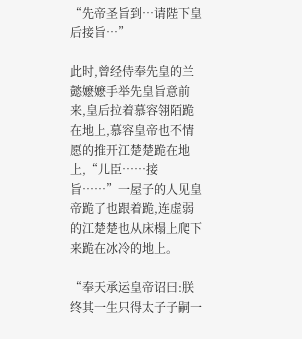“先帝圣旨到…请陛下皇后接旨…”

此时,曾经侍奉先皇的兰懿嬷嬷手举先皇旨意前来,皇后拉着慕容翎陌跪在地上,慕容皇帝也不情愿的推开江楚楚跪在地上,“儿臣……接旨……”一屋子的人见皇帝跪了也跟着跪,连虚弱的江楚楚也从床榻上爬下来跪在冰冷的地上。

“奉天承运皇帝诏曰:朕终其一生只得太子子嗣一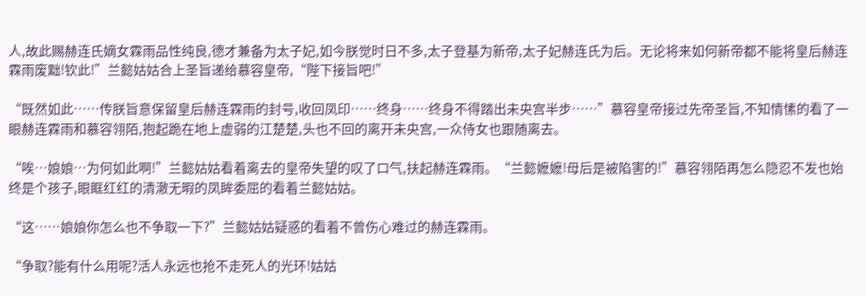人,故此赐赫连氏嫡女霖雨品性纯良,德才兼备为太子妃,如今朕觉时日不多,太子登基为新帝,太子妃赫连氏为后。无论将来如何新帝都不能将皇后赫连霖雨废黜!钦此!”兰懿姑姑合上圣旨递给慕容皇帝,“陛下接旨吧!”

“既然如此……传朕旨意保留皇后赫连霖雨的封号,收回凤印……终身……终身不得踏出未央宫半步……”慕容皇帝接过先帝圣旨,不知情愫的看了一眼赫连霖雨和慕容翎陌,抱起跪在地上虚弱的江楚楚,头也不回的离开未央宫,一众侍女也跟随离去。

“唉…娘娘…为何如此啊!”兰懿姑姑看着离去的皇帝失望的叹了口气,扶起赫连霖雨。“兰懿嬷嬷!母后是被陷害的!”慕容翎陌再怎么隐忍不发也始终是个孩子,眼眶红红的清澈无暇的凤眸委屈的看着兰懿姑姑。

“这……娘娘你怎么也不争取一下?”兰懿姑姑疑惑的看着不曾伤心难过的赫连霖雨。

“争取?能有什么用呢?活人永远也抢不走死人的光环!姑姑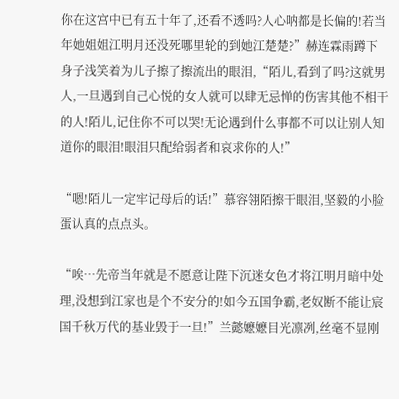你在这宫中已有五十年了,还看不透吗?人心呐都是长偏的!若当年她姐姐江明月还没死哪里轮的到她江楚楚?”赫连霖雨蹲下身子浅笑着为儿子擦了擦流出的眼泪,“陌儿,看到了吗?这就男人,一旦遇到自己心悦的女人就可以肆无忌惮的伤害其他不相干的人!陌儿,记住你不可以哭!无论遇到什么事都不可以让别人知道你的眼泪!眼泪只配给弱者和哀求你的人!”

“嗯!陌儿一定牢记母后的话!”慕容翎陌擦干眼泪,坚毅的小脸蛋认真的点点头。

“唉…先帝当年就是不愿意让陛下沉迷女色才将江明月暗中处理,没想到江家也是个不安分的!如今五国争霸,老奴断不能让宸国千秋万代的基业毁于一旦!”兰懿嬷嬷目光凛冽,丝毫不显刚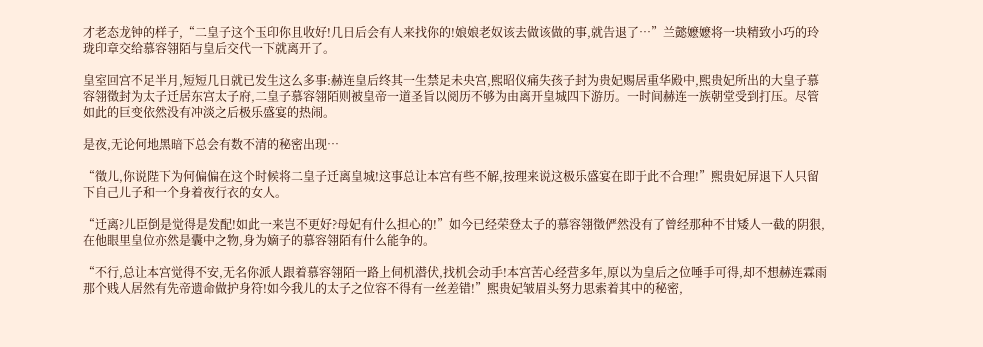才老态龙钟的样子,“二皇子这个玉印你且收好!几日后会有人来找你的!娘娘老奴该去做该做的事,就告退了…”兰懿嬷嬷将一块精致小巧的玲珑印章交给慕容翎陌与皇后交代一下就离开了。

皇室回宫不足半月,短短几日就已发生这么多事:赫连皇后终其一生禁足未央宫,熙昭仪痛失孩子封为贵妃赐居重华殿中,熙贵妃所出的大皇子慕容翎徵封为太子迁居东宫太子府,二皇子慕容翎陌则被皇帝一道圣旨以阅历不够为由离开皇城四下游历。一时间赫连一族朝堂受到打压。尽管如此的巨变依然没有冲淡之后极乐盛宴的热闹。

是夜,无论何地黑暗下总会有数不清的秘密出现…

“徵儿,你说陛下为何偏偏在这个时候将二皇子迁离皇城!这事总让本宫有些不解,按理来说这极乐盛宴在即于此不合理!”熙贵妃屏退下人只留下自己儿子和一个身着夜行衣的女人。

“迁离?儿臣倒是觉得是发配!如此一来岂不更好?母妃有什么担心的!”如今已经荣登太子的慕容翎徵俨然没有了曾经那种不甘矮人一截的阴狠,在他眼里皇位亦然是囊中之物,身为嫡子的慕容翎陌有什么能争的。

“不行,总让本宫觉得不安,无名你派人跟着慕容翎陌一路上伺机潜伏,找机会动手!本宫苦心经营多年,原以为皇后之位唾手可得,却不想赫连霖雨那个贱人居然有先帝遗命做护身符!如今我儿的太子之位容不得有一丝差错!”熙贵妃皱眉头努力思索着其中的秘密,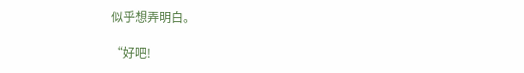似乎想弄明白。

“好吧!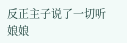反正主子说了一切听娘娘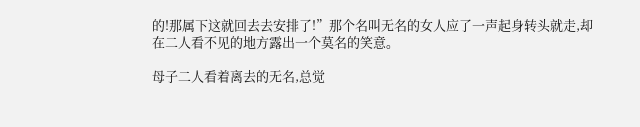的!那属下这就回去去安排了!”那个名叫无名的女人应了一声起身转头就走,却在二人看不见的地方露出一个莫名的笑意。

母子二人看着离去的无名,总觉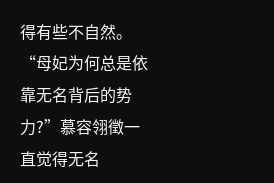得有些不自然。“母妃为何总是依靠无名背后的势力?”慕容翎徵一直觉得无名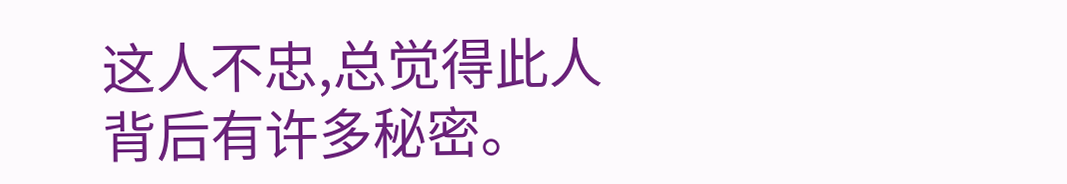这人不忠,总觉得此人背后有许多秘密。